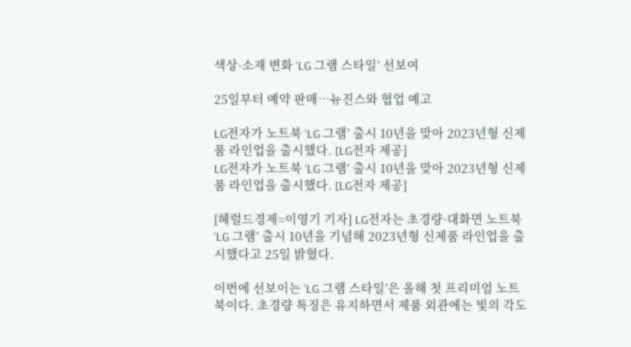색상·소재 변화 ‘LG 그램 스타일’ 선보여

25일부터 예약 판매…뉴진스와 협업 예고

LG전자가 노트북 ‘LG 그램’ 출시 10년을 맞아 2023년형 신제품 라인업을 출시했다. [LG전자 제공]
LG전자가 노트북 ‘LG 그램’ 출시 10년을 맞아 2023년형 신제품 라인업을 출시했다. [LG전자 제공]

[헤럴드경제=이영기 기자] LG전자는 초경량·대화면 노트북 ‘LG 그램’ 출시 10년을 기념해 2023년형 신제품 라인업을 출시했다고 25일 밝혔다.

이번에 선보이는 ‘LG 그램 스타일’은 올해 첫 프리미엄 노트북이다. 초경량 특징은 유지하면서 제품 외관에는 빛의 각도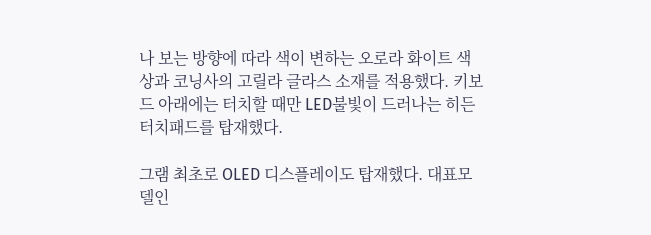나 보는 방향에 따라 색이 변하는 오로라 화이트 색상과 코닝사의 고릴라 글라스 소재를 적용했다. 키보드 아래에는 터치할 때만 LED불빛이 드러나는 히든 터치패드를 탑재했다.

그램 최초로 OLED 디스플레이도 탑재했다. 대표모델인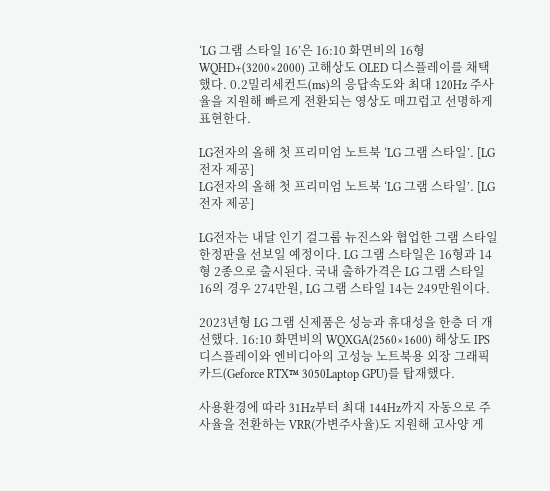‘LG 그램 스타일 16’은 16:10 화면비의 16형 WQHD+(3200×2000) 고해상도 OLED 디스플레이를 채택했다. 0.2밀리세컨드(ms)의 응답속도와 최대 120Hz 주사율을 지원해 빠르게 전환되는 영상도 매끄럽고 선명하게 표현한다.

LG전자의 올해 첫 프리미엄 노트북 ‘LG 그램 스타일’. [LG전자 제공]
LG전자의 올해 첫 프리미엄 노트북 ‘LG 그램 스타일’. [LG전자 제공]

LG전자는 내달 인기 걸그룹 뉴진스와 협업한 그램 스타일 한정판을 선보일 예정이다. LG 그램 스타일은 16형과 14형 2종으로 출시된다. 국내 출하가격은 LG 그램 스타일 16의 경우 274만원, LG 그램 스타일 14는 249만원이다.

2023년형 LG 그램 신제품은 성능과 휴대성을 한층 더 개선했다. 16:10 화면비의 WQXGA(2560×1600) 해상도 IPS 디스플레이와 엔비디아의 고성능 노트북용 외장 그래픽카드(Geforce RTX™ 3050Laptop GPU)를 탑재했다.

사용환경에 따라 31Hz부터 최대 144Hz까지 자동으로 주사율을 전환하는 VRR(가변주사율)도 지원해 고사양 게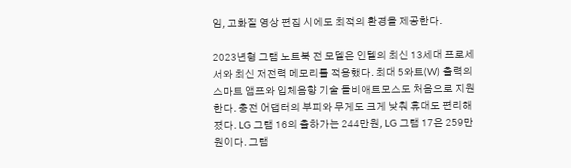임, 고화질 영상 편집 시에도 최적의 환경을 제공한다.

2023년형 그램 노트북 전 모델은 인텔의 최신 13세대 프로세서와 최신 저전력 메모리를 적용했다. 최대 5와트(W) 출력의 스마트 앰프와 입체음향 기술 돌비애트모스도 처음으로 지원한다. 충전 어댑터의 부피와 무게도 크게 낮춰 휴대도 편리해졌다. LG 그램 16의 출하가는 244만원, LG 그램 17은 259만원이다. 그램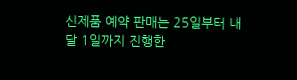신제품 예약 판매는 25일부터 내달 1일까지 진행한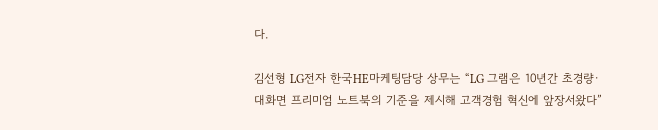다.

김선형 LG전자 한국HE마케팅담당 상무는 “LG 그램은 10년간 초경량·대화면 프리미엄 노트북의 기준을 제시해 고객경험 혁신에 앞장서왔다”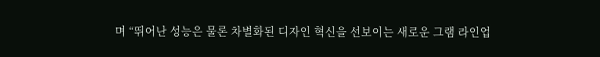며 “뛰어난 성능은 물론 차별화된 디자인 혁신을 선보이는 새로운 그램 라인업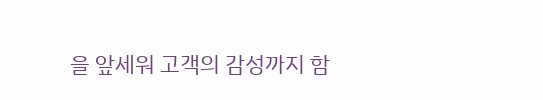을 앞세워 고객의 감성까지 함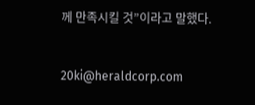께 만족시킬 것”이라고 말했다.


20ki@heraldcorp.com